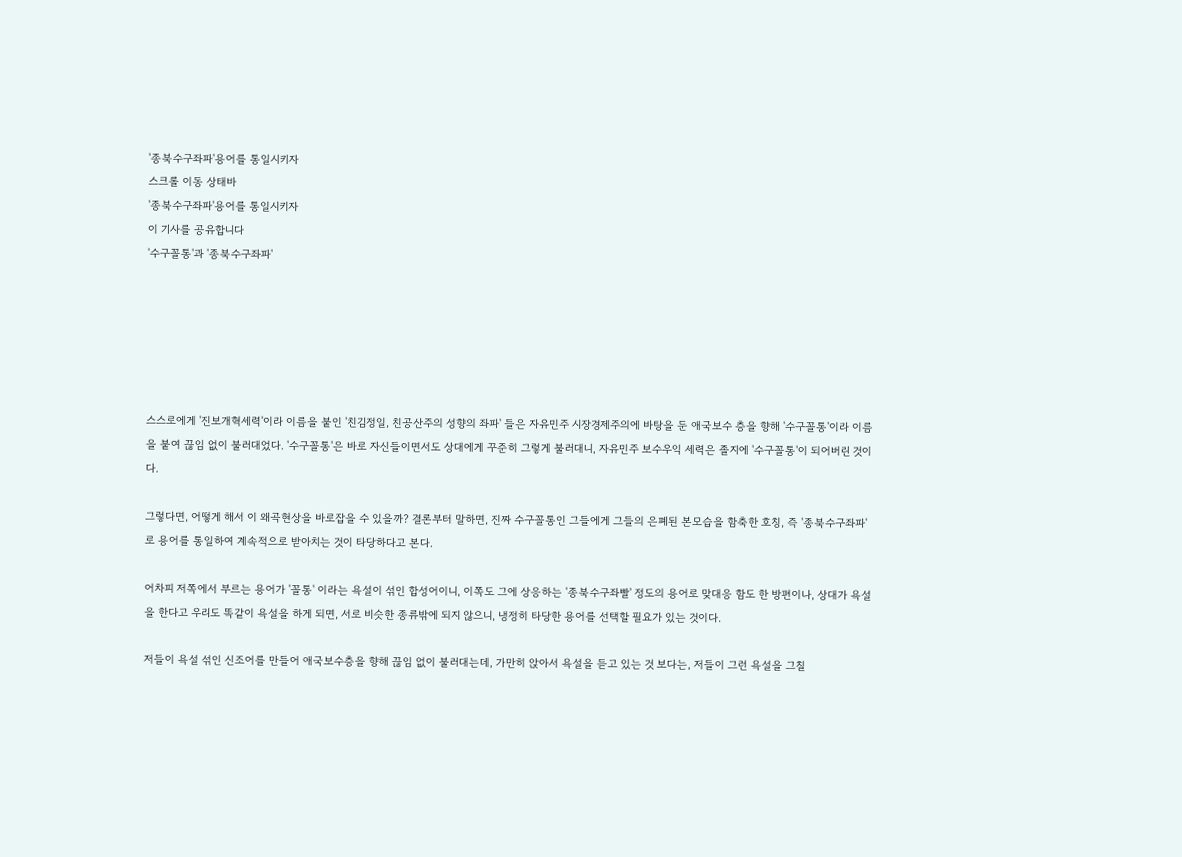'종북수구좌파'용어를 통일시키자
스크롤 이동 상태바
'종북수구좌파'용어를 통일시키자
이 기사를 공유합니다
'수구꼴통'과 '종북수구좌파'






스스로에게 '진보개혁세력'이라 이름을 붙인 '친김정일, 친공산주의 성향의 좌파' 들은 자유민주 시장경제주의에 바탕을 둔 애국보수 층을 향해 '수구꼴통'이라 이름을 붙여 끊임 없이 불러대었다. '수구꼴통'은 바로 자신들이면서도 상대에게 꾸준히 그렇게 불러대니, 자유민주 보수우익 세력은 졸지에 '수구꼴통'이 되어버린 것이다.

그렇다면, 어떻게 해서 이 왜곡현상을 바로잡을 수 있을까? 결론부터 말하면, 진짜 수구꼴통인 그들에게 그들의 은폐된 본모습을 함축한 호칭, 즉 '종북수구좌파'로 용어를 통일하여 계속적으로 받아치는 것이 타당하다고 본다.

어차피 저쪽에서 부르는 용어가 '꼴통' 이라는 욕설이 섞인 합성어이니, 이쪽도 그에 상응하는 '종북수구좌빨' 정도의 용어로 맞대응 함도 한 방편이나, 상대가 욕설을 한다고 우리도 똑같이 욕설을 하게 되면, 서로 비슷한 종류밖에 되지 않으니, 냉정히 타당한 용어를 선택할 필요가 있는 것이다.

저들이 욕설 섞인 신조어를 만들어 애국보수층을 향해 끊임 없이 불러대는데, 가만히 앉아서 욕설을 듣고 있는 것 보다는, 저들이 그런 욕설을 그칠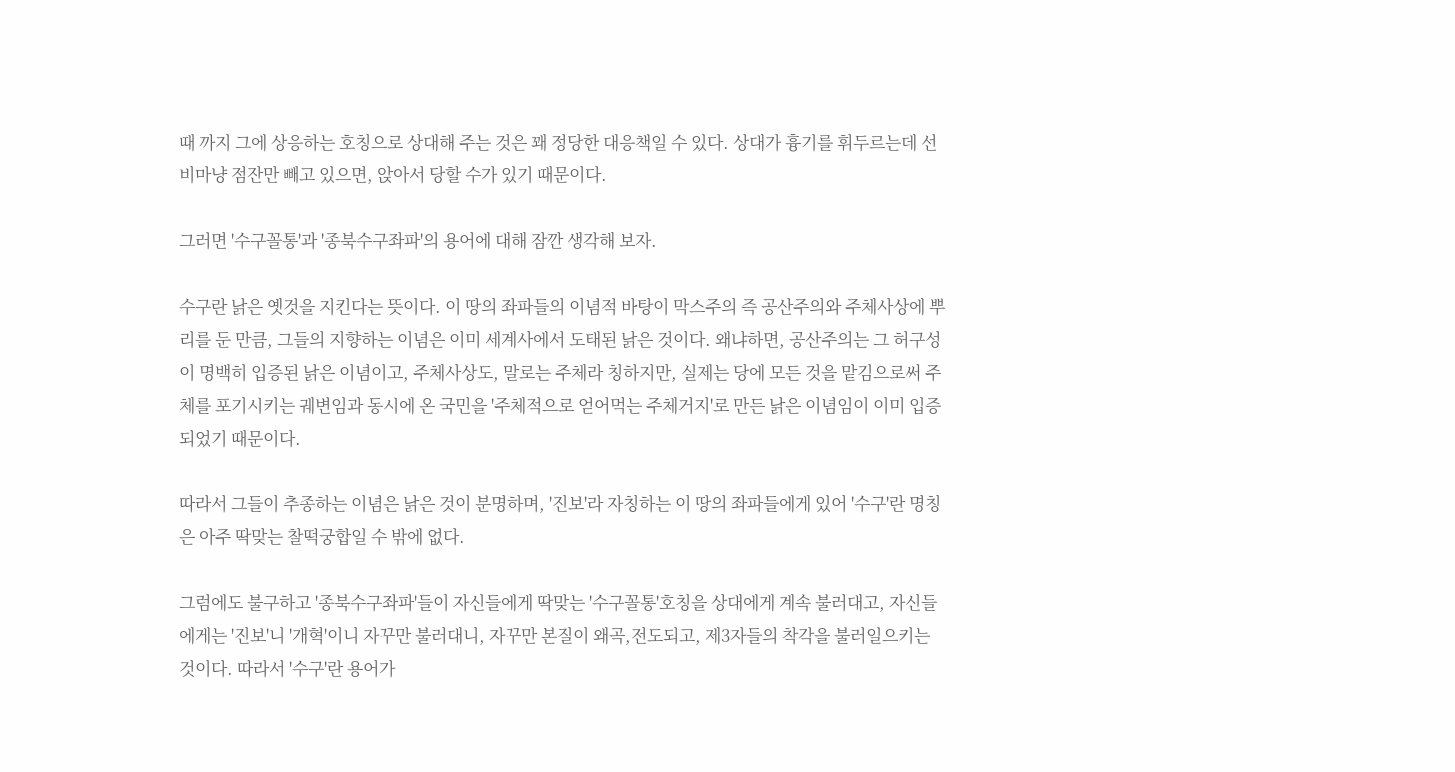때 까지 그에 상응하는 호칭으로 상대해 주는 것은 꽤 정당한 대응책일 수 있다. 상대가 흉기를 휘두르는데 선비마냥 점잔만 빼고 있으면, 앉아서 당할 수가 있기 때문이다.

그러면 '수구꼴통'과 '종북수구좌파'의 용어에 대해 잠깐 생각해 보자.

수구란 낡은 옛것을 지킨다는 뜻이다. 이 땅의 좌파들의 이념적 바탕이 막스주의 즉 공산주의와 주체사상에 뿌리를 둔 만큼, 그들의 지향하는 이념은 이미 세계사에서 도태된 낡은 것이다. 왜냐하면, 공산주의는 그 허구성이 명백히 입증된 낡은 이념이고, 주체사상도, 말로는 주체라 칭하지만, 실제는 당에 모든 것을 맡김으로써 주체를 포기시키는 궤변임과 동시에 온 국민을 '주체적으로 얻어먹는 주체거지'로 만든 낡은 이념임이 이미 입증 되었기 때문이다.

따라서 그들이 추종하는 이념은 낡은 것이 분명하며, '진보'라 자칭하는 이 땅의 좌파들에게 있어 '수구'란 명칭은 아주 딱맞는 찰떡궁합일 수 밖에 없다.

그럼에도 불구하고 '종북수구좌파'들이 자신들에게 딱맞는 '수구꼴통'호칭을 상대에게 계속 불러대고, 자신들에게는 '진보'니 '개혁'이니 자꾸만 불러대니, 자꾸만 본질이 왜곡,전도되고, 제3자들의 착각을 불러일으키는 것이다. 따라서 '수구'란 용어가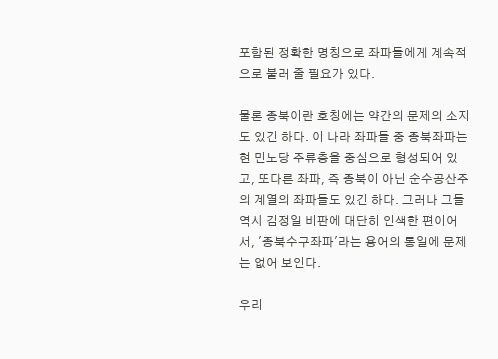포함된 정확한 명칭으로 좌파들에게 계속적으로 불러 줄 필요가 있다.

물론 종북이란 호칭에는 약간의 문제의 소지도 있긴 하다. 이 나라 좌파들 중 종북좌파는 현 민노당 주류층을 중심으로 형성되어 있고, 또다른 좌파, 즉 종북이 아닌 순수공산주의 계열의 좌파들도 있긴 하다. 그러나 그들 역시 김정일 비판에 대단히 인색한 편이어서, '종북수구좌파'라는 용어의 통일에 문제는 없어 보인다.

우리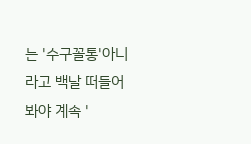는 '수구꼴통'아니라고 백날 떠들어봐야 계속 '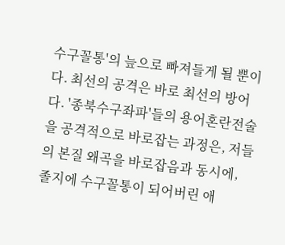수구꼴통'의 늪으로 빠져들게 될 뿐이다. 최선의 공격은 바로 최선의 방어다. '종북수구좌파'들의 용어혼란전술을 공격적으로 바로잡는 과정은, 저들의 본질 왜곡을 바로잡음과 동시에, 졸지에 수구꼴통이 되어버린 애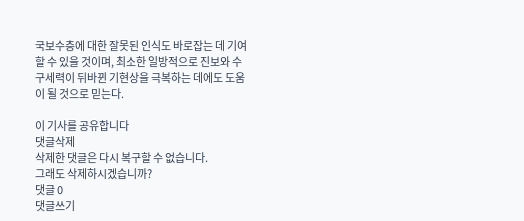국보수층에 대한 잘못된 인식도 바로잡는 데 기여 할 수 있을 것이며, 최소한 일방적으로 진보와 수구세력이 뒤바뀐 기현상을 극복하는 데에도 도움이 될 것으로 믿는다.

이 기사를 공유합니다
댓글삭제
삭제한 댓글은 다시 복구할 수 없습니다.
그래도 삭제하시겠습니까?
댓글 0
댓글쓰기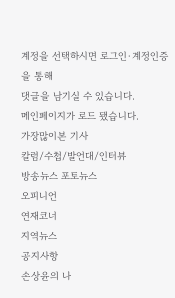계정을 선택하시면 로그인·계정인증을 통해
댓글을 남기실 수 있습니다.
메인페이지가 로드 됐습니다.
가장많이본 기사
칼럼/수첩/발언대/인터뷰
방송뉴스 포토뉴스
오피니언
연재코너
지역뉴스
공지사항
손상윤의 나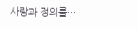사랑과 정의를···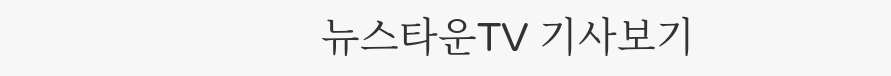뉴스타운TV 기사보기